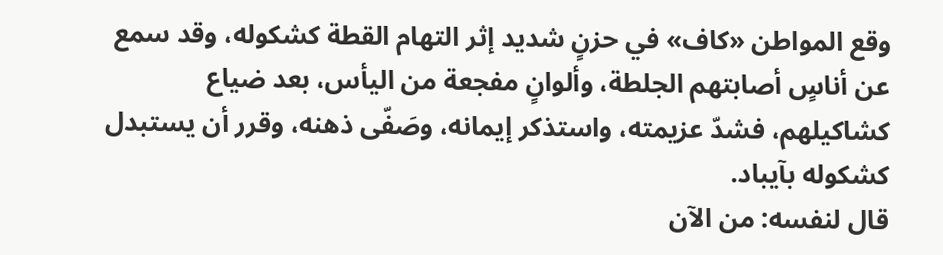وقع المواطن «كاف» في حزنٍ شديد إثر التهام القطة كشكوله، وقد سمع عن أناسٍ أصابتهم الجلطة، وألوانٍ مفجعة من اليأس، بعد ضياع كشاكيلهم، فشدّ عزيمته، واستذكر إيمانه، وصَفّى ذهنه، وقرر أن يستبدل كشكوله بآيباد.
قال لنفسه: من الآن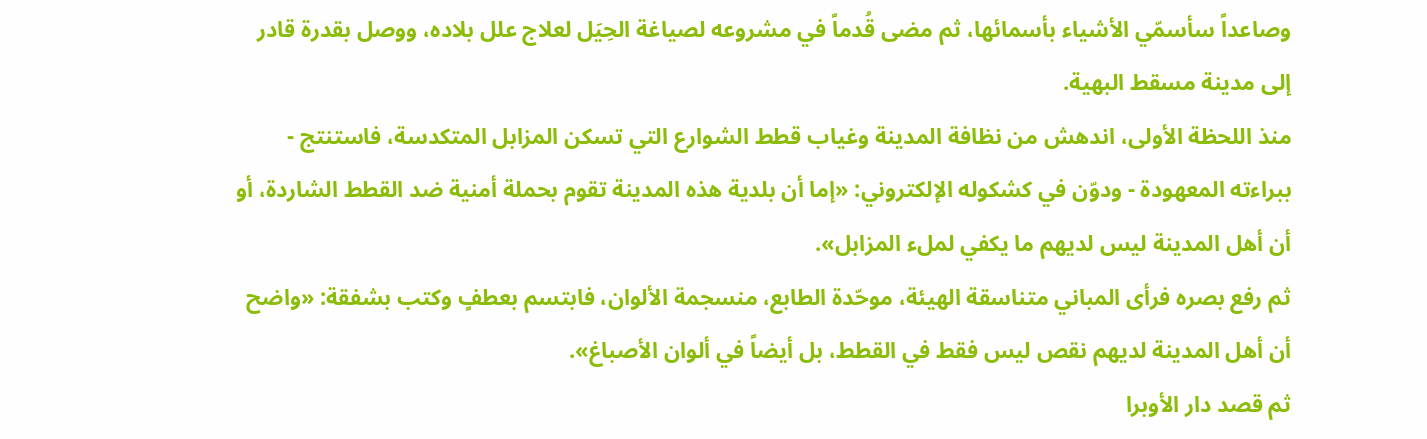وصاعداً سأسمّي الأشياء بأسمائها، ثم مضى قُدماً في مشروعه لصياغة الحِيَل لعلاج علل بلاده، ووصل بقدرة قادر إلى مدينة مسقط البهية.
منذ اللحظة الأولى، اندهش من نظافة المدينة وغياب قطط الشوارع التي تسكن المزابل المتكدسة، فاستنتج - ببراءته المعهودة - ودوّن في كشكوله الإلكتروني: «إما أن بلدية هذه المدينة تقوم بحملة أمنية ضد القطط الشاردة، أو أن أهل المدينة ليس لديهم ما يكفي لملء المزابل».
ثم رفع بصره فرأى المباني متناسقة الهيئة، موحّدة الطابع، منسجمة الألوان، فابتسم بعطفٍ وكتب بشفقة: «واضح أن أهل المدينة لديهم نقص ليس فقط في القطط، بل أيضاً في ألوان الأصباغ».
ثم قصد دار الأوبرا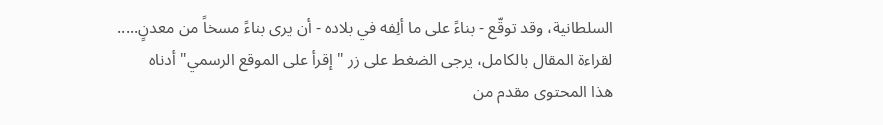السلطانية، وقد توقّع - بناءً على ما ألِفه في بلاده - أن يرى بناءً مسخاً من معدنٍ.....
لقراءة المقال بالكامل، يرجى الضغط على زر "إقرأ على الموقع الرسمي" أدناه
هذا المحتوى مقدم من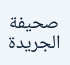صحيفة الجريدة